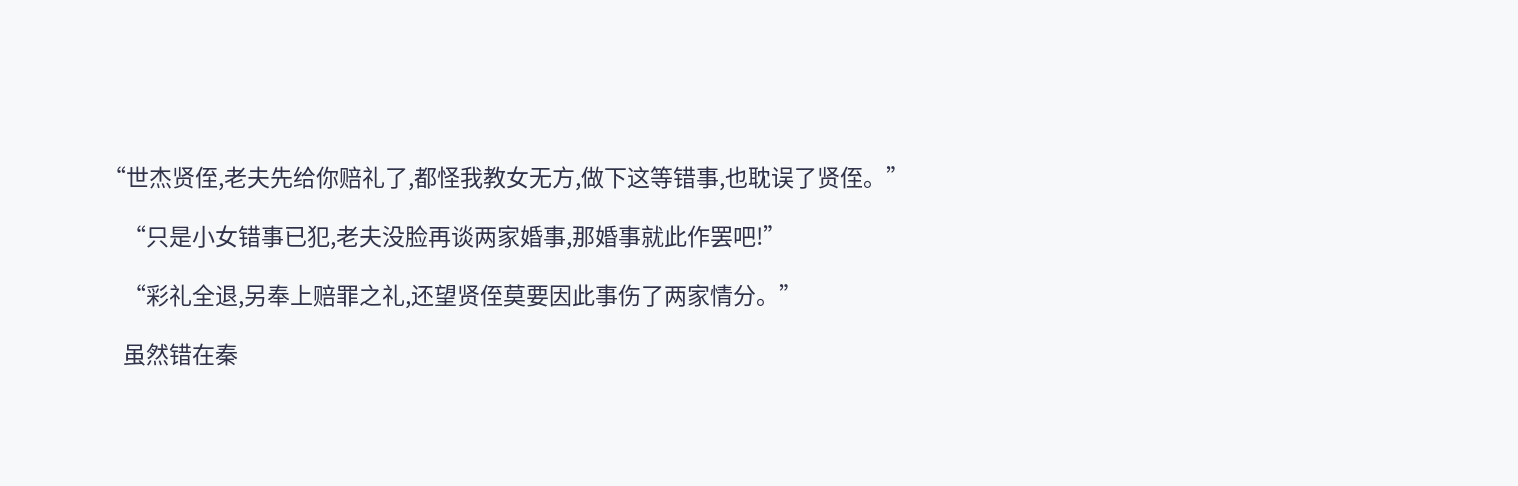“世杰贤侄,老夫先给你赔礼了,都怪我教女无方,做下这等错事,也耽误了贤侄。”

    “只是小女错事已犯,老夫没脸再谈两家婚事,那婚事就此作罢吧!”

    “彩礼全退,另奉上赔罪之礼,还望贤侄莫要因此事伤了两家情分。”

    虽然错在秦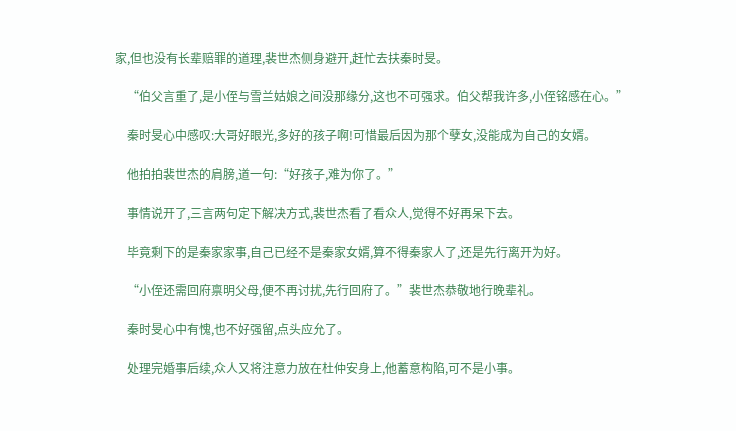家,但也没有长辈赔罪的道理,裴世杰侧身避开,赶忙去扶秦时旻。

    “伯父言重了,是小侄与雪兰姑娘之间没那缘分,这也不可强求。伯父帮我许多,小侄铭感在心。”

    秦时旻心中感叹:大哥好眼光,多好的孩子啊!可惜最后因为那个孽女,没能成为自己的女婿。

    他拍拍裴世杰的肩膀,道一句:“好孩子,难为你了。”

    事情说开了,三言两句定下解决方式,裴世杰看了看众人,觉得不好再呆下去。

    毕竟剩下的是秦家家事,自己已经不是秦家女婿,算不得秦家人了,还是先行离开为好。

    “小侄还需回府禀明父母,便不再讨扰,先行回府了。”裴世杰恭敬地行晚辈礼。

    秦时旻心中有愧,也不好强留,点头应允了。

    处理完婚事后续,众人又将注意力放在杜仲安身上,他蓄意构陷,可不是小事。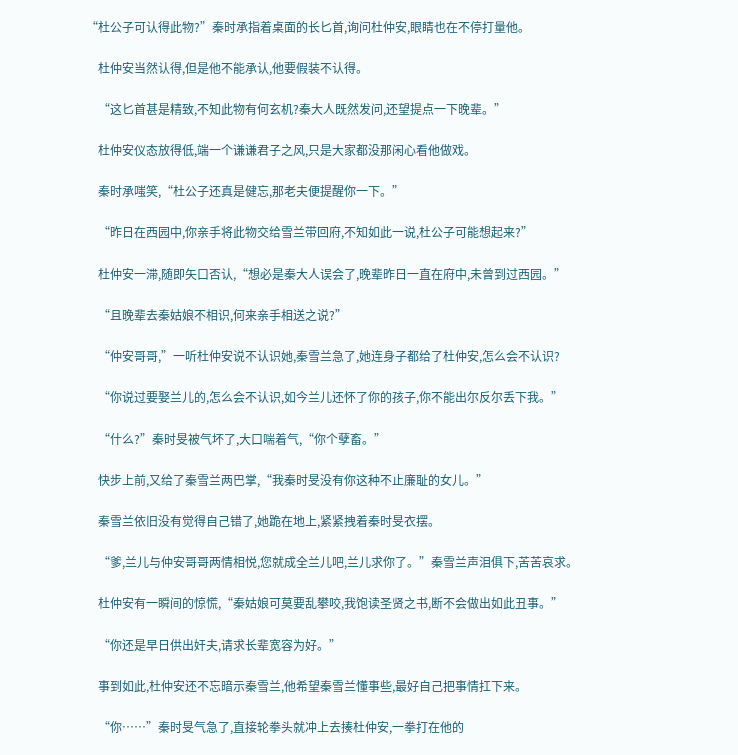“杜公子可认得此物?”秦时承指着桌面的长匕首,询问杜仲安,眼睛也在不停打量他。

    杜仲安当然认得,但是他不能承认,他要假装不认得。

    “这匕首甚是精致,不知此物有何玄机?秦大人既然发问,还望提点一下晚辈。”

    杜仲安仪态放得低,端一个谦谦君子之风,只是大家都没那闲心看他做戏。

    秦时承嗤笑,“杜公子还真是健忘,那老夫便提醒你一下。”

    “昨日在西园中,你亲手将此物交给雪兰带回府,不知如此一说,杜公子可能想起来?”

    杜仲安一滞,随即矢口否认,“想必是秦大人误会了,晚辈昨日一直在府中,未曾到过西园。”

    “且晚辈去秦姑娘不相识,何来亲手相送之说?”

    “仲安哥哥,”一听杜仲安说不认识她,秦雪兰急了,她连身子都给了杜仲安,怎么会不认识?

    “你说过要娶兰儿的,怎么会不认识,如今兰儿还怀了你的孩子,你不能出尔反尔丢下我。”

    “什么?”秦时旻被气坏了,大口喘着气,“你个孽畜。”

    快步上前,又给了秦雪兰两巴掌,“我秦时旻没有你这种不止廉耻的女儿。”

    秦雪兰依旧没有觉得自己错了,她跪在地上,紧紧拽着秦时旻衣摆。

    “爹,兰儿与仲安哥哥两情相悦,您就成全兰儿吧,兰儿求你了。”秦雪兰声泪俱下,苦苦哀求。

    杜仲安有一瞬间的惊慌,“秦姑娘可莫要乱攀咬,我饱读圣贤之书,断不会做出如此丑事。”

    “你还是早日供出奸夫,请求长辈宽容为好。”

    事到如此,杜仲安还不忘暗示秦雪兰,他希望秦雪兰懂事些,最好自己把事情扛下来。

    “你……”秦时旻气急了,直接轮拳头就冲上去揍杜仲安,一拳打在他的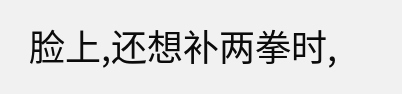脸上,还想补两拳时,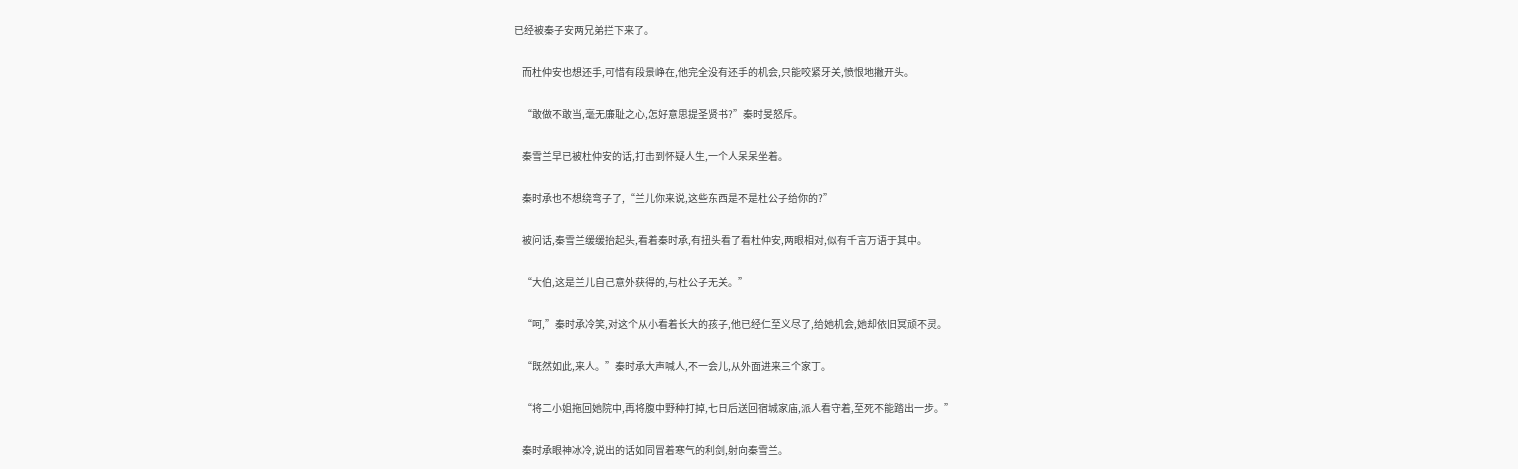已经被秦子安两兄弟拦下来了。

    而杜仲安也想还手,可惜有段景峥在,他完全没有还手的机会,只能咬紧牙关,愤恨地撇开头。

    “敢做不敢当,毫无廉耻之心,怎好意思提圣贤书?”秦时旻怒斥。

    秦雪兰早已被杜仲安的话,打击到怀疑人生,一个人呆呆坐着。

    秦时承也不想绕弯子了,“兰儿你来说,这些东西是不是杜公子给你的?”

    被问话,秦雪兰缓缓抬起头,看着秦时承,有扭头看了看杜仲安,两眼相对,似有千言万语于其中。

    “大伯,这是兰儿自己意外获得的,与杜公子无关。”

    “呵,”秦时承冷笑,对这个从小看着长大的孩子,他已经仁至义尽了,给她机会,她却依旧冥顽不灵。

    “既然如此,来人。”秦时承大声喊人,不一会儿,从外面进来三个家丁。

    “将二小姐拖回她院中,再将腹中野种打掉,七日后送回宿城家庙,派人看守着,至死不能踏出一步。”

    秦时承眼神冰冷,说出的话如同冒着寒气的利剑,射向秦雪兰。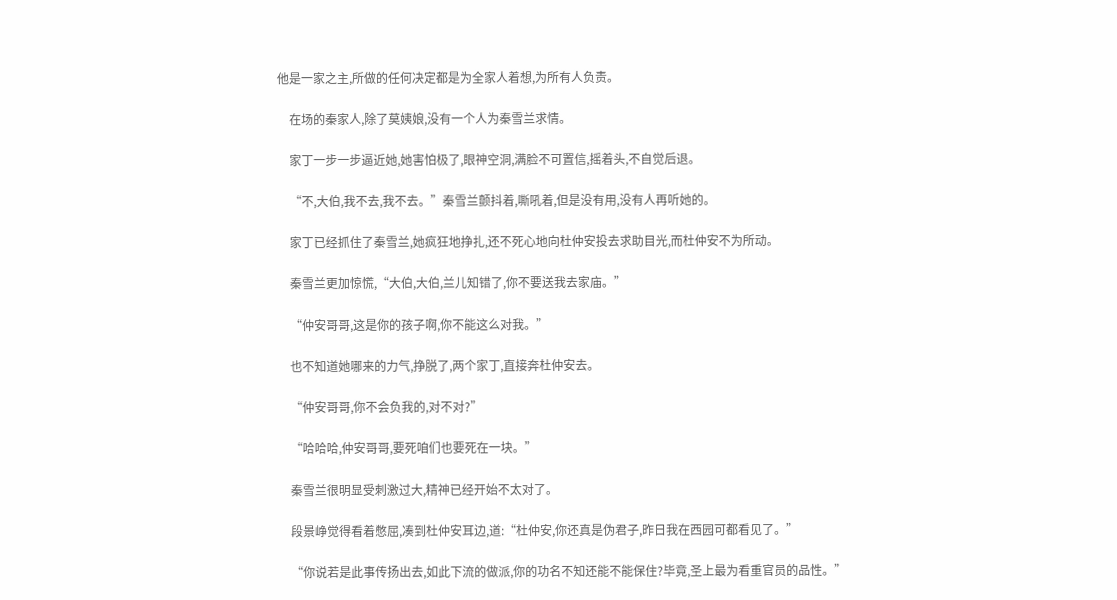他是一家之主,所做的任何决定都是为全家人着想,为所有人负责。

    在场的秦家人,除了莫姨娘,没有一个人为秦雪兰求情。

    家丁一步一步逼近她,她害怕极了,眼神空洞,满脸不可置信,摇着头,不自觉后退。

    “不,大伯,我不去,我不去。”秦雪兰颤抖着,嘶吼着,但是没有用,没有人再听她的。

    家丁已经抓住了秦雪兰,她疯狂地挣扎,还不死心地向杜仲安投去求助目光,而杜仲安不为所动。

    秦雪兰更加惊慌,“大伯,大伯,兰儿知错了,你不要送我去家庙。”

    “仲安哥哥,这是你的孩子啊,你不能这么对我。”

    也不知道她哪来的力气,挣脱了,两个家丁,直接奔杜仲安去。

    “仲安哥哥,你不会负我的,对不对?”

    “哈哈哈,仲安哥哥,要死咱们也要死在一块。”

    秦雪兰很明显受刺激过大,精神已经开始不太对了。

    段景峥觉得看着憋屈,凑到杜仲安耳边,道:“杜仲安,你还真是伪君子,昨日我在西园可都看见了。”

    “你说若是此事传扬出去,如此下流的做派,你的功名不知还能不能保住?毕竟,圣上最为看重官员的品性。”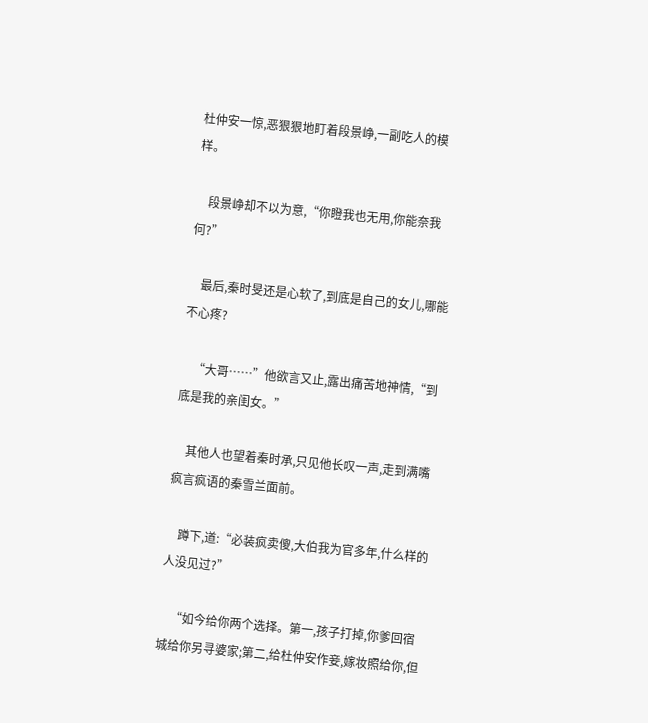杜仲安一惊,恶狠狠地盯着段景峥,一副吃人的模样。

    段景峥却不以为意,“你瞪我也无用,你能奈我何?”

    最后,秦时旻还是心软了,到底是自己的女儿,哪能不心疼?

    “大哥……”他欲言又止,露出痛苦地神情,“到底是我的亲闺女。”

    其他人也望着秦时承,只见他长叹一声,走到满嘴疯言疯语的秦雪兰面前。

    蹲下,道:“必装疯卖傻,大伯我为官多年,什么样的人没见过?”

    “如今给你两个选择。第一,孩子打掉,你爹回宿城给你另寻婆家;第二,给杜仲安作妾,嫁妆照给你,但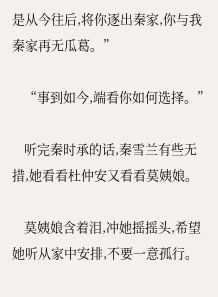是从今往后,将你逐出秦家,你与我秦家再无瓜葛。”

    “事到如今,端看你如何选择。”

    听完秦时承的话,秦雪兰有些无措,她看看杜仲安又看看莫姨娘。

    莫姨娘含着泪,冲她摇摇头,希望她听从家中安排,不要一意孤行。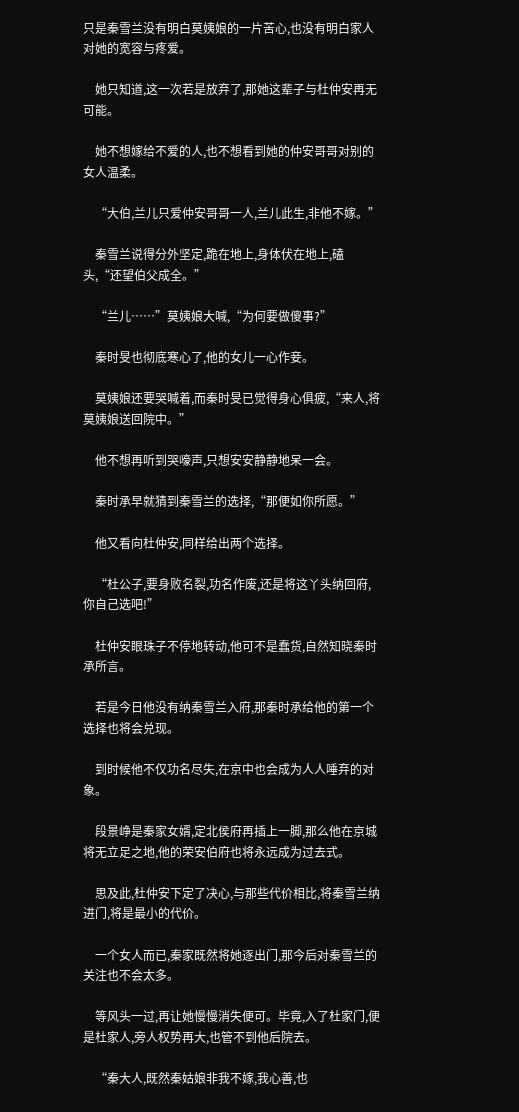只是秦雪兰没有明白莫姨娘的一片苦心,也没有明白家人对她的宽容与疼爱。

    她只知道,这一次若是放弃了,那她这辈子与杜仲安再无可能。

    她不想嫁给不爱的人,也不想看到她的仲安哥哥对别的女人温柔。

    “大伯,兰儿只爱仲安哥哥一人,兰儿此生,非他不嫁。”

    秦雪兰说得分外坚定,跪在地上,身体伏在地上,磕头,“还望伯父成全。”

    “兰儿……”莫姨娘大喊,“为何要做傻事?”

    秦时旻也彻底寒心了,他的女儿一心作妾。

    莫姨娘还要哭喊着,而秦时旻已觉得身心俱疲,“来人,将莫姨娘送回院中。”

    他不想再听到哭嚎声,只想安安静静地呆一会。

    秦时承早就猜到秦雪兰的选择,“那便如你所愿。”

    他又看向杜仲安,同样给出两个选择。

    “杜公子,要身败名裂,功名作废,还是将这丫头纳回府,你自己选吧!”

    杜仲安眼珠子不停地转动,他可不是蠢货,自然知晓秦时承所言。

    若是今日他没有纳秦雪兰入府,那秦时承给他的第一个选择也将会兑现。

    到时候他不仅功名尽失,在京中也会成为人人唾弃的对象。

    段景峥是秦家女婿,定北侯府再插上一脚,那么他在京城将无立足之地,他的荣安伯府也将永远成为过去式。

    思及此,杜仲安下定了决心,与那些代价相比,将秦雪兰纳进门,将是最小的代价。

    一个女人而已,秦家既然将她逐出门,那今后对秦雪兰的关注也不会太多。

    等风头一过,再让她慢慢消失便可。毕竟,入了杜家门,便是杜家人,旁人权势再大,也管不到他后院去。

    “秦大人,既然秦姑娘非我不嫁,我心善,也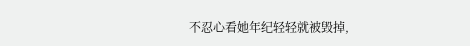不忍心看她年纪轻轻就被毁掉,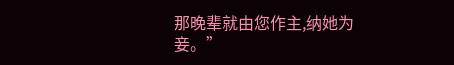那晚辈就由您作主,纳她为妾。”